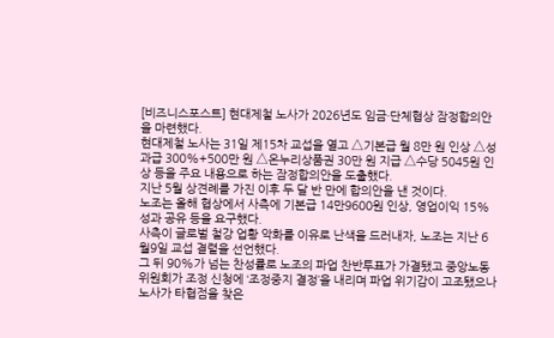[비즈니스포스트] 현대제철 노사가 2026년도 임금·단체협상 잠정합의안을 마련했다.
현대제철 노사는 31일 제15차 교섭을 열고 △기본급 월 8만 원 인상 △성과급 300%+500만 원 △온누리상품권 30만 원 지급 △수당 5045원 인상 등을 주요 내용으로 하는 잠정합의안을 도출했다.
지난 5월 상견례를 가진 이후 두 달 반 만에 합의안을 낸 것이다.
노조는 올해 협상에서 사측에 기본급 14만9600원 인상, 영업이익 15% 성과 공유 등을 요구했다.
사측이 글로벌 철강 업황 악화를 이유로 난색을 드러내자, 노조는 지난 6월9일 교섭 결렬을 선언했다.
그 뒤 90%가 넘는 찬성률로 노조의 파업 찬반투표가 가결됐고 중앙노동위원회가 조정 신청에 ‘조정중지 결정’을 내리며 파업 위기감이 고조됐으나 노사가 타협점을 찾은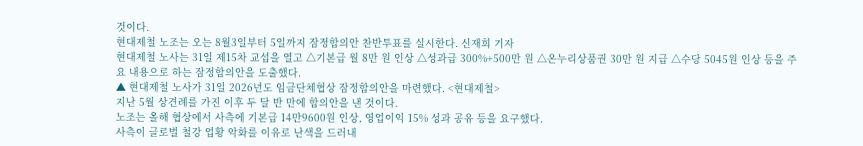것이다.
현대제철 노조는 오는 8월3일부터 5일까지 잠정합의안 찬반투표를 실시한다. 신재희 기자
현대제철 노사는 31일 제15차 교섭을 열고 △기본급 월 8만 원 인상 △성과급 300%+500만 원 △온누리상품권 30만 원 지급 △수당 5045원 인상 등을 주요 내용으로 하는 잠정합의안을 도출했다.
▲ 현대제철 노사가 31일 2026년도 임금단체협상 잠정합의안을 마련했다. <현대제철>
지난 5월 상견례를 가진 이후 두 달 반 만에 합의안을 낸 것이다.
노조는 올해 협상에서 사측에 기본급 14만9600원 인상, 영업이익 15% 성과 공유 등을 요구했다.
사측이 글로벌 철강 업황 악화를 이유로 난색을 드러내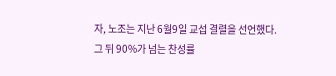자, 노조는 지난 6월9일 교섭 결렬을 선언했다.
그 뒤 90%가 넘는 찬성률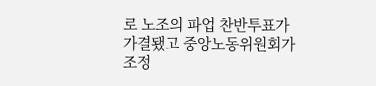로 노조의 파업 찬반투표가 가결됐고 중앙노동위원회가 조정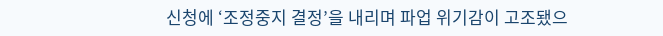신청에 ‘조정중지 결정’을 내리며 파업 위기감이 고조됐으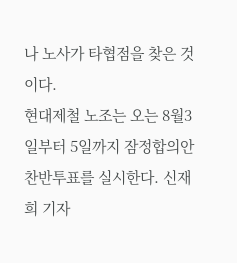나 노사가 타협점을 찾은 것이다.
현대제철 노조는 오는 8월3일부터 5일까지 잠정합의안 찬반투표를 실시한다. 신재희 기자